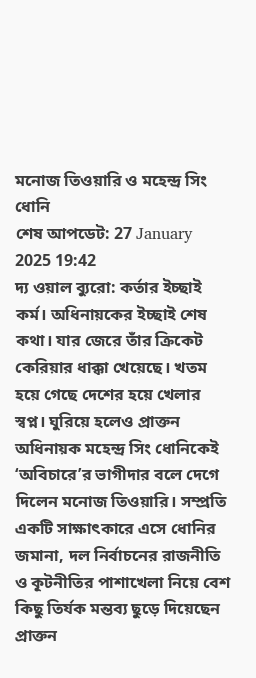মনোজ তিওয়ারি ও মহেন্দ্র সিং ধোনি
শেষ আপডেট: 27 January 2025 19:42
দ্য ওয়াল ব্যুরো: কর্তার ইচ্ছাই কর্ম। অধিনায়কের ইচ্ছাই শেষ কথা। যার জেরে তাঁর ক্রিকেট কেরিয়ার ধাক্কা খেয়েছে। খতম হয়ে গেছে দেশের হয়ে খেলার স্বপ্ন। ঘুরিয়ে হলেও প্রাক্তন অধিনায়ক মহেন্দ্র সিং ধোনিকেই ‘অবিচারে’র ভাগীদার বলে দেগে দিলেন মনোজ তিওয়ারি। সম্প্রতি একটি সাক্ষাৎকারে এসে ধোনির জমানা, দল নির্বাচনের রাজনীতি ও কূটনীতির পাশাখেলা নিয়ে বেশ কিছু তির্যক মন্তব্য ছুড়ে দিয়েছেন প্রাক্তন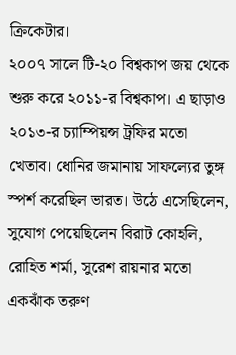ক্রিকেটার।
২০০৭ সালে টি-২০ বিশ্বকাপ জয় থেকে শুরু করে ২০১১-র বিশ্বকাপ। এ ছাড়াও ২০১৩-র চ্যাম্পিয়ন্স ট্রফির মতো খেতাব। ধোনির জমানায় সাফল্যের তুঙ্গ স্পর্শ করেছিল ভারত। উঠে এসেছিলেন, সুযোগ পেয়েছিলেন বিরাট কোহলি, রোহিত শর্মা, সুরেশ রায়নার মতো একঝাঁক তরুণ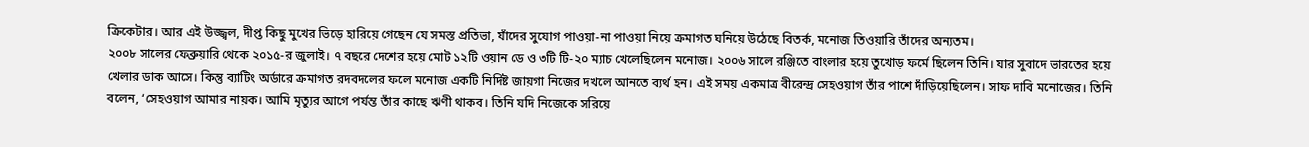ক্রিকেটার। আর এই উজ্জ্বল, দীপ্ত কিছু মুখের ভিড়ে হারিয়ে গেছেন যে সমস্ত প্রতিভা, যাঁদের সুযোগ পাওয়া-না পাওয়া নিয়ে ক্রমাগত ঘনিয়ে উঠেছে বিতর্ক, মনোজ তিওয়ারি তাঁদের অন্যতম।
২০০৮ সালের ফেব্রুয়ারি থেকে ২০১৫-র জুলাই। ৭ বছরে দেশের হয়ে মোট ১২টি ওয়ান ডে ও ৩টি টি-২০ ম্যাচ খেলেছিলেন মনোজ। ২০০৬ সালে রঞ্জিতে বাংলার হয়ে তুখোড় ফর্মে ছিলেন তিনি। যার সুবাদে ভারতের হয়ে খেলার ডাক আসে। কিন্তু ব্যাটিং অর্ডারে ক্রমাগত রদবদলের ফলে মনোজ একটি নির্দিষ্ট জায়গা নিজের দখলে আনতে ব্যর্থ হন। এই সময় একমাত্র বীরেন্দ্র সেহওয়াগ তাঁর পাশে দাঁড়িয়েছিলেন। সাফ দাবি মনোজের। তিনি বলেন, ‘সেহওয়াগ আমার নায়ক। আমি মৃত্যুর আগে পর্যন্ত তাঁর কাছে ঋণী থাকব। তিনি যদি নিজেকে সরিয়ে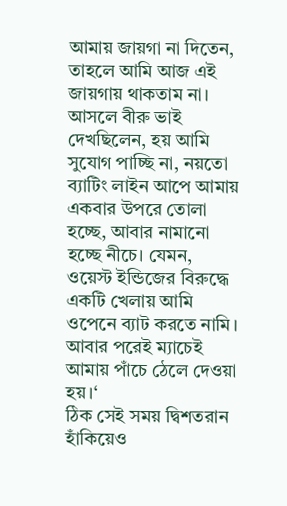আমায় জায়গা না দিতেন, তাহলে আমি আজ এই জায়গায় থাকতাম না। আসলে বীরু ভাই দেখছিলেন, হয় আমি সুযোগ পাচ্ছি না, নয়তো ব্যাটিং লাইন আপে আমায় একবার উপরে তোলা হচ্ছে, আবার নামানো হচ্ছে নীচে। যেমন, ওয়েস্ট ইন্ডিজের বিরুদ্ধে একটি খেলায় আমি ওপেনে ব্যাট করতে নামি। আবার পরেই ম্যাচেই আমায় পাঁচে ঠেলে দেওয়া হয়।‘
ঠিক সেই সময় দ্বিশতরান হাঁকিয়েও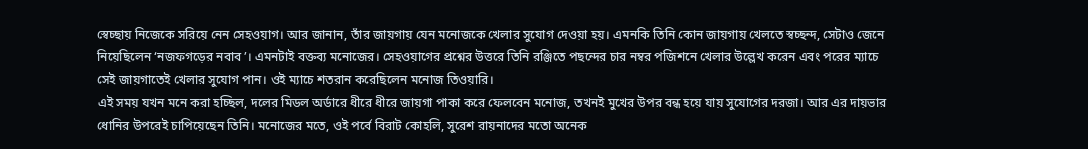স্বেচ্ছায় নিজেকে সরিয়ে নেন সেহওয়াগ। আর জানান, তাঁর জায়গায় যেন মনোজকে খেলার সুযোগ দেওয়া হয়। এমনকি তিনি কোন জায়গায় খেলতে স্বচ্ছন্দ, সেটাও জেনে নিয়েছিলেন ‘নজফগড়ের নবাব’। এমনটাই বক্তব্য মনোজের। সেহওয়াগের প্রশ্নের উত্তরে তিনি রঞ্জিতে পছন্দের চার নম্বর পজিশনে খেলার উল্লেখ করেন এবং পরের ম্যাচে সেই জায়গাতেই খেলার সুযোগ পান। ওই ম্যাচে শতরান করেছিলেন মনোজ তিওয়ারি।
এই সময় যখন মনে করা হচ্ছিল, দলের মিডল অর্ডারে ধীরে ধীরে জায়গা পাকা করে ফেলবেন মনোজ, তখনই মুখের উপর বন্ধ হয়ে যায় সুযোগের দরজা। আর এর দায়ভার ধোনির উপরেই চাপিয়েছেন তিনি। মনোজের মতে, ওই পর্বে বিরাট কোহলি, সুরেশ রায়নাদের মতো অনেক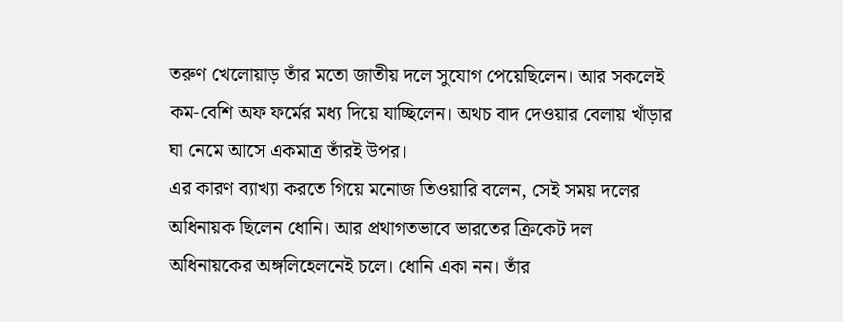তরুণ খেলোয়াড় তাঁর মতো জাতীয় দলে সুযোগ পেয়েছিলেন। আর সকলেই কম-বেশি অফ ফর্মের মধ্য দিয়ে যাচ্ছিলেন। অথচ বাদ দেওয়ার বেলায় খাঁড়ার ঘা নেমে আসে একমাত্র তাঁরই উপর।
এর কারণ ব্যাখ্যা করতে গিয়ে মনোজ তিওয়ারি বলেন, সেই সময় দলের অধিনায়ক ছিলেন ধোনি। আর প্রথাগতভাবে ভারতের ক্রিকেট দল অধিনায়কের অঙ্গলিহেলনেই চলে। ধোনি একা নন। তাঁর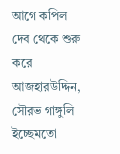আগে কপিল দেব থেকে শুরু করে আজহারউদ্দিন, সৌরভ গাঙ্গুলি ইচ্ছেমতো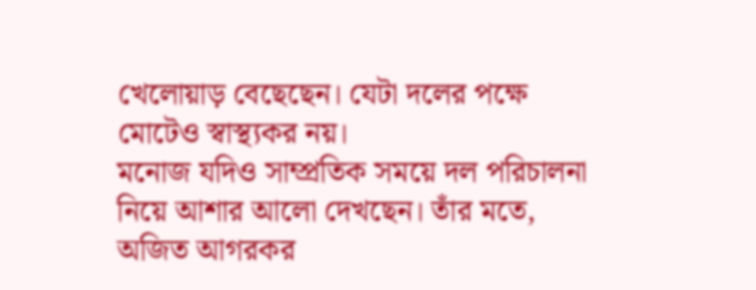খেলোয়াড় বেছেছেন। যেটা দলের পক্ষে মোটেও স্বাস্থ্যকর নয়।
মনোজ যদিও সাম্প্রতিক সময়ে দল পরিচালনা নিয়ে আশার আলো দেখছেন। তাঁর মতে, অজিত আগরকর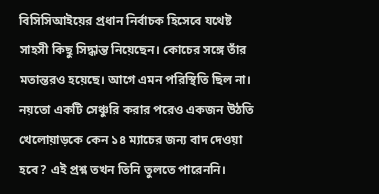বিসিসিআইয়ের প্রধান নির্বাচক হিসেবে যথেষ্ট সাহসী কিছু সিদ্ধান্ত নিয়েছেন। কোচের সঙ্গে তাঁর মতান্তরও হয়েছে। আগে এমন পরিস্থিতি ছিল না। নয়তো একটি সেঞ্চুরি করার পরেও একজন উঠতি খেলোয়াড়কে কেন ১৪ ম্যাচের জন্য বাদ দেওয়া হবে? এই প্রশ্ন তখন তিনি তুলতে পারেননি।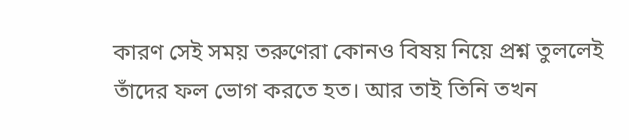কারণ সেই সময় তরুণেরা কোনও বিষয় নিয়ে প্রশ্ন তুললেই তাঁদের ফল ভোগ করতে হত। আর তাই তিনি তখন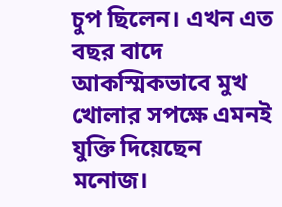চুপ ছিলেন। এখন এত বছর বাদে আকস্মিকভাবে মুখ খোলার সপক্ষে এমনই যুক্তি দিয়েছেন মনোজ।